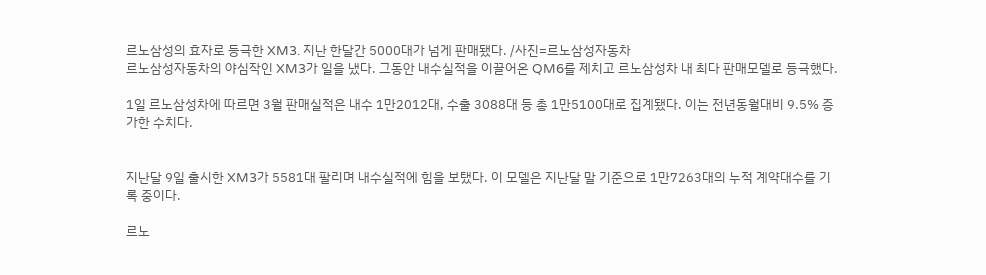르노삼성의 효자로 등극한 XM3. 지난 한달간 5000대가 넘게 판매됐다. /사진=르노삼성자동차
르노삼성자동차의 야심작인 XM3가 일을 냈다. 그동안 내수실적을 이끌어온 QM6를 제치고 르노삼성차 내 최다 판매모델로 등극했다.

1일 르노삼성차에 따르면 3월 판매실적은 내수 1만2012대, 수출 3088대 등 총 1만5100대로 집계됐다. 이는 전년동월대비 9.5% 증가한 수치다.


지난달 9일 출시한 XM3가 5581대 팔리며 내수실적에 힘을 보탰다. 이 모델은 지난달 말 기준으로 1만7263대의 누적 계약대수를 기록 중이다.

르노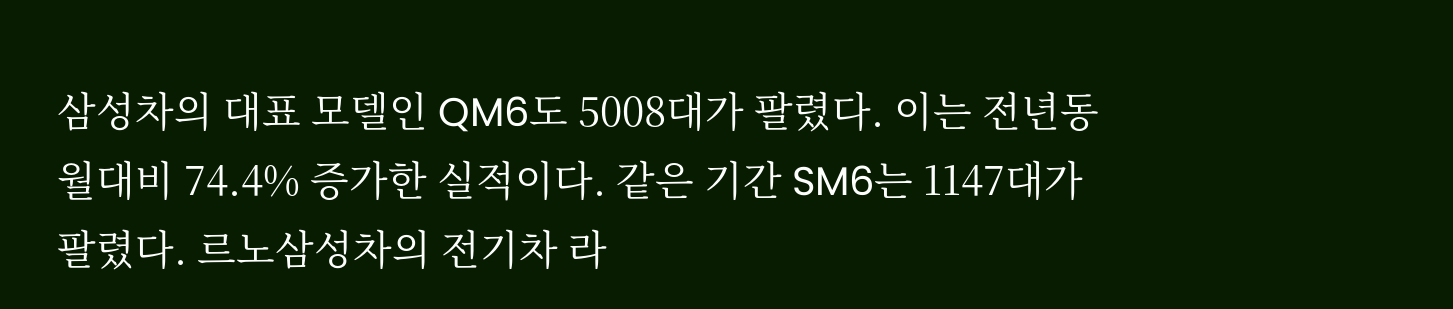삼성차의 대표 모델인 QM6도 5008대가 팔렸다. 이는 전년동월대비 74.4% 증가한 실적이다. 같은 기간 SM6는 1147대가 팔렸다. 르노삼성차의 전기차 라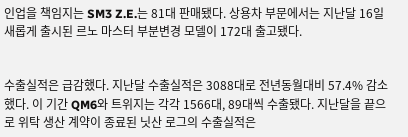인업을 책임지는 SM3 Z.E.는 81대 판매됐다. 상용차 부문에서는 지난달 16일 새롭게 출시된 르노 마스터 부분변경 모델이 172대 출고됐다.


수출실적은 급감했다. 지난달 수출실적은 3088대로 전년동월대비 57.4% 감소했다. 이 기간 QM6와 트위지는 각각 1566대, 89대씩 수출됐다. 지난달을 끝으로 위탁 생산 계약이 종료된 닛산 로그의 수출실적은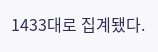1433대로 집계됐다.